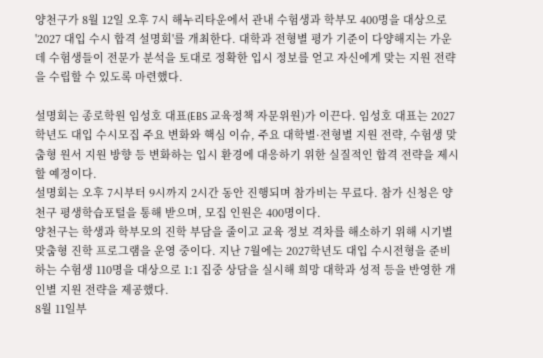양천구가 8월 12일 오후 7시 해누리타운에서 관내 수험생과 학부모 400명을 대상으로 '2027 대입 수시 합격 설명회'를 개최한다. 대학과 전형별 평가 기준이 다양해지는 가운데 수험생들이 전문가 분석을 토대로 정확한 입시 정보를 얻고 자신에게 맞는 지원 전략을 수립할 수 있도록 마련했다.

설명회는 종로학원 임성호 대표(EBS 교육정책 자문위원)가 이끈다. 임성호 대표는 2027학년도 대입 수시모집 주요 변화와 핵심 이슈, 주요 대학별·전형별 지원 전략, 수험생 맞춤형 원서 지원 방향 등 변화하는 입시 환경에 대응하기 위한 실질적인 합격 전략을 제시할 예정이다.
설명회는 오후 7시부터 9시까지 2시간 동안 진행되며 참가비는 무료다. 참가 신청은 양천구 평생학습포털을 통해 받으며, 모집 인원은 400명이다.
양천구는 학생과 학부모의 진학 부담을 줄이고 교육 정보 격차를 해소하기 위해 시기별 맞춤형 진학 프로그램을 운영 중이다. 지난 7월에는 2027학년도 대입 수시전형을 준비하는 수험생 110명을 대상으로 1:1 집중 상담을 실시해 희망 대학과 성적 등을 반영한 개인별 지원 전략을 제공했다.
8월 11일부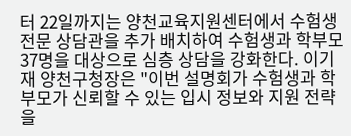터 22일까지는 양천교육지원센터에서 수험생 전문 상담관을 추가 배치하여 수험생과 학부모 37명을 대상으로 심층 상담을 강화한다. 이기재 양천구청장은 "이번 설명회가 수험생과 학부모가 신뢰할 수 있는 입시 정보와 지원 전략을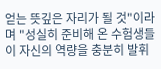얻는 뜻깊은 자리가 될 것"이라며 "성실히 준비해 온 수험생들이 자신의 역량을 충분히 발휘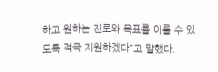하고 원하는 진로와 목표를 이룰 수 있도록 적극 지원하겠다"고 말했다.